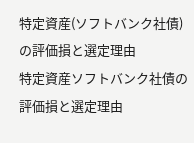特定資産(ソフトバンク社債)の評価損と選定理由
特定資産ソフトバンク社債の評価損と選定理由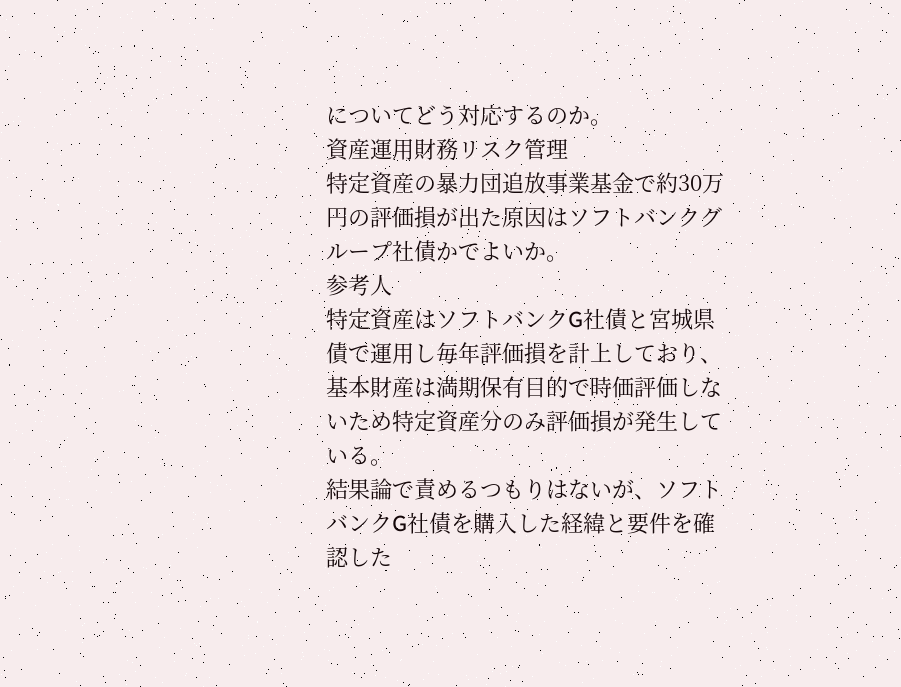についてどう対応するのか。
資産運用財務リスク管理
特定資産の暴力団追放事業基金で約30万円の評価損が出た原因はソフトバンクグループ社債かでよいか。
参考人
特定資産はソフトバンクG社債と宮城県債で運用し毎年評価損を計上しており、基本財産は満期保有目的で時価評価しないため特定資産分のみ評価損が発生している。
結果論で責めるつもりはないが、ソフトバンクG社債を購入した経緯と要件を確認した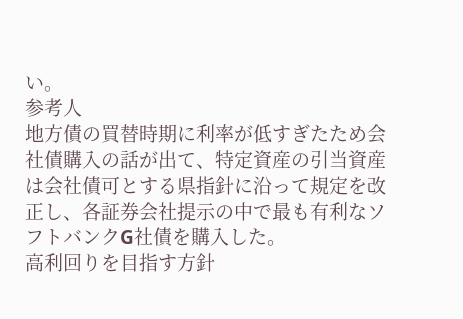い。
参考人
地方債の買替時期に利率が低すぎたため会社債購入の話が出て、特定資産の引当資産は会社債可とする県指針に沿って規定を改正し、各証券会社提示の中で最も有利なソフトバンクG社債を購入した。
高利回りを目指す方針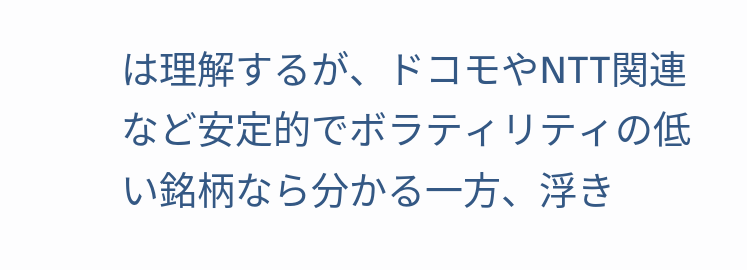は理解するが、ドコモやNTT関連など安定的でボラティリティの低い銘柄なら分かる一方、浮き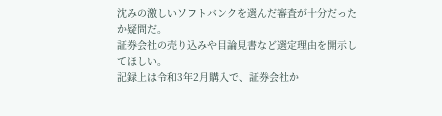沈みの激しいソフトバンクを選んだ審査が十分だったか疑問だ。
証券会社の売り込みや目論見書など選定理由を開示してほしい。
記録上は令和3年2月購入で、証券会社か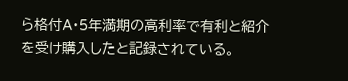ら格付A・5年満期の高利率で有利と紹介を受け購入したと記録されている。